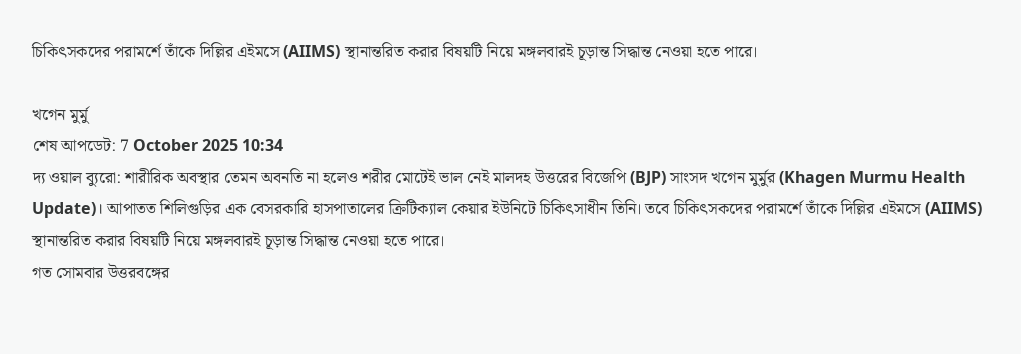চিকিৎসকদের পরামর্শে তাঁকে দিল্লির এইমসে (AIIMS) স্থানান্তরিত করার বিষয়টি নিয়ে মঙ্গলবারই চূড়ান্ত সিদ্ধান্ত নেওয়া হতে পারে।

খগেন মুর্মু
শেষ আপডেট: 7 October 2025 10:34
দ্য ওয়াল ব্যুরো: শারীরিক অবস্থার তেমন অবনতি না হলেও শরীর মোটেই ভাল নেই মালদহ উত্তরের বিজেপি (BJP) সাংসদ খগেন মুর্মুর (Khagen Murmu Health Update)। আপাতত শিলিগুড়ির এক বেসরকারি হাসপাতালের ক্রিটিক্যাল কেয়ার ইউনিটে চিকিৎসাধীন তিনি। তবে চিকিৎসকদের পরামর্শে তাঁকে দিল্লির এইমসে (AIIMS) স্থানান্তরিত করার বিষয়টি নিয়ে মঙ্গলবারই চূড়ান্ত সিদ্ধান্ত নেওয়া হতে পারে।
গত সোমবার উত্তরবঙ্গের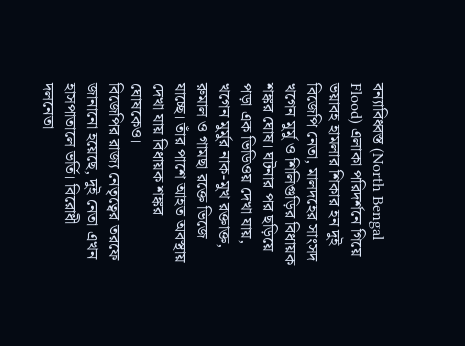বন্যাবিধ্বস্ত (North Bengal Flood) এলাকা পরিদর্শনে গিয়ে ভয়াবহ হামলার শিকার হন দুই বিজেপি নেতা, মালদহের সাংসদ খগেন মুর্মু ও শিলিগুড়ির বিধায়ক শঙ্কর ঘোষ। ঘটনার পর ছড়িয়ে পড়া এক ভিডিওয় দেখা যায়, খগেন মুর্মুর নাক-মুখ রক্তাক্ত, রুমাল ও গামছা রক্তে ভিজে যাচ্ছে। তাঁর পাশে আহত অবস্থায় দেখা যায় বিধায়ক শঙ্কর ঘোষকেও।
বিজেপির রাজ্য নেতৃত্বের তরফে জানানো হয়েছে, দুই নেতা এখন হাসপাতালে ভর্তি। বিরোধী দলনেতা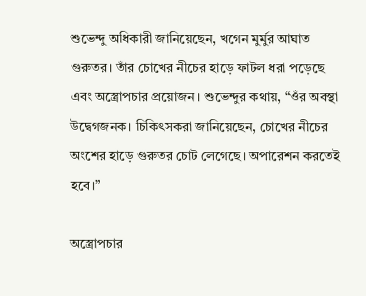শুভেন্দু অধিকারী জানিয়েছেন, খগেন মুর্মুর আঘাত গুরুতর। তাঁর চোখের নীচের হাড়ে ফাটল ধরা পড়েছে এবং অস্ত্রোপচার প্রয়োজন। শুভেন্দুর কথায়, “ওঁর অবস্থা উদ্বেগজনক। চিকিৎসকরা জানিয়েছেন, চোখের নীচের অংশের হাড়ে গুরুতর চোট লেগেছে। অপারেশন করতেই হবে।”

অস্ত্রোপচার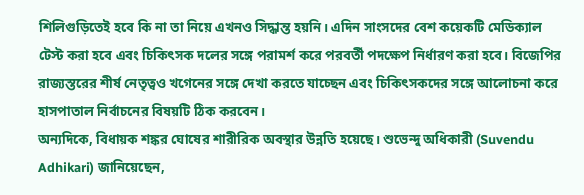শিলিগুড়িতেই হবে কি না তা নিয়ে এখনও সিদ্ধান্ত হয়নি। এদিন সাংসদের বেশ কয়েকটি মেডিক্যাল টেস্ট করা হবে এবং চিকিৎসক দলের সঙ্গে পরামর্শ করে পরবর্তী পদক্ষেপ নির্ধারণ করা হবে। বিজেপির রাজ্যস্তরের শীর্ষ নেতৃত্বও খগেনের সঙ্গে দেখা করতে যাচ্ছেন এবং চিকিৎসকদের সঙ্গে আলোচনা করে হাসপাতাল নির্বাচনের বিষয়টি ঠিক করবেন।
অন্যদিকে, বিধায়ক শঙ্কর ঘোষের শারীরিক অবস্থার উন্নতি হয়েছে। শুভেন্দু অধিকারী (Suvendu Adhikari) জানিয়েছেন,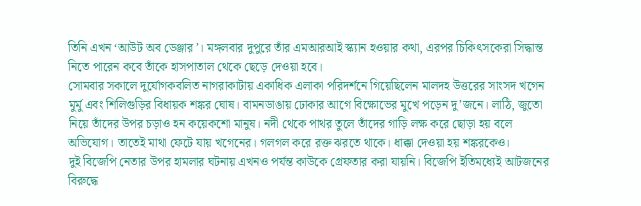তিনি এখন ‘আউট অব ডেঞ্জার’। মঙ্গলবার দুপুরে তাঁর এমআরআই স্ক্যান হওয়ার কথা, এরপর চিকিৎসকেরা সিদ্ধান্ত নিতে পারেন কবে তাঁকে হাসপাতাল থেকে ছেড়ে দেওয়া হবে।
সোমবার সকালে দুর্যোগকবলিত নাগরাকাটায় একাধিক এলাকা পরিদর্শনে গিয়েছিলেন মালদহ উত্তরের সাংসদ খগেন মুর্মু এবং শিলিগুড়ির বিধায়ক শঙ্কর ঘোষ। বামনডাঙায় ঢোকার আগে বিক্ষোভের মুখে পড়েন দু’জনে। লাঠি, জুতো নিয়ে তাঁদের উপর চড়াও হন কয়েকশো মানুষ। নদী থেকে পাথর তুলে তাঁদের গাড়ি লক্ষ করে ছোড়া হয় বলে অভিযোগ। তাতেই মাথা ফেটে যায় খগেনের। গলগল করে রক্ত ঝরতে থাকে। ধাক্কা দেওয়া হয় শঙ্করকেও।
দুই বিজেপি নেতার উপর হামলার ঘটনায় এখনও পর্যন্ত কাউকে গ্রেফতার করা যায়নি। বিজেপি ইতিমধ্যেই আটজনের বিরুদ্ধে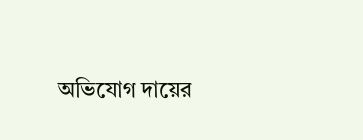অভিযোগ দায়ের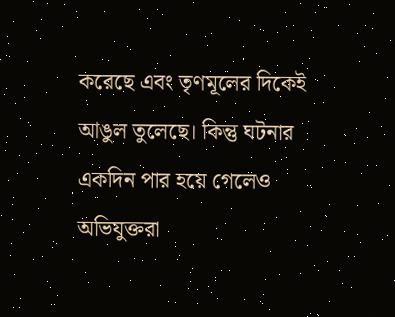করেছে এবং তৃণমূলের দিকেই আঙুল তুলেছে। কিন্তু ঘটনার একদিন পার হয়ে গেলেও অভিযুক্তরা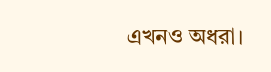এখনও অধরা।